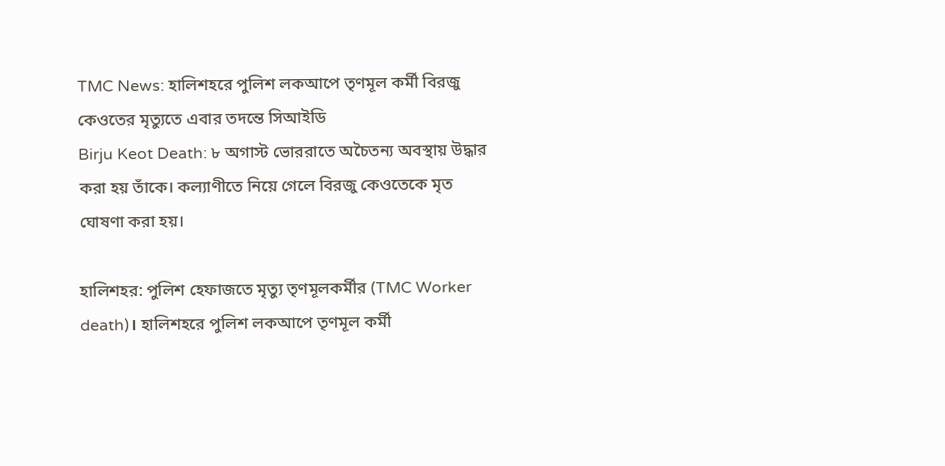TMC News: হালিশহরে পুলিশ লকআপে তৃণমূল কর্মী বিরজু কেওতের মৃত্যুতে এবার তদন্তে সিআইডি
Birju Keot Death: ৮ অগাস্ট ভোররাতে অচৈতন্য অবস্থায় উদ্ধার করা হয় তাঁকে। কল্যাণীতে নিয়ে গেলে বিরজু কেওতেকে মৃত ঘোষণা করা হয়।

হালিশহর: পুলিশ হেফাজতে মৃত্যু তৃণমূলকর্মীর (TMC Worker death)। হালিশহরে পুলিশ লকআপে তৃণমূল কর্মী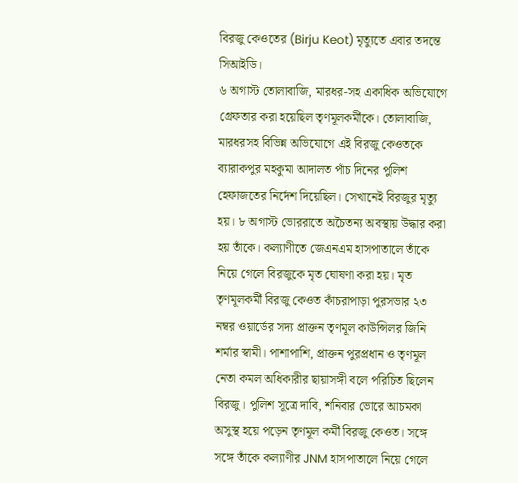বিরজু কেওতের (Birju Keot) মৃত্যুতে এবার তদন্তে সিআইডি।
৬ অগাস্ট তোলাবাজি, মারধর-সহ একাধিক অভিযোগে গ্রেফতার করা হয়েছিল তৃণমূলকর্মীকে। তোলাবাজি, মারধরসহ বিভিন্ন অভিযোগে এই বিরজু কেওতকে ব্যারাকপুর মহকুমা আদালত পাঁচ দিনের পুলিশ হেফাজতের নির্দেশ দিয়েছিল। সেখানেই বিরজুর মৃত্যু হয়। ৮ অগাস্ট ভোররাতে অচৈতন্য অবস্থায় উদ্ধার করা হয় তাঁকে। কল্যাণীতে জেএনএম হাসপাতালে তাঁকে নিয়ে গেলে বিরজুকে মৃত ঘোষণা করা হয়। মৃত তৃণমূলকর্মী বিরজু কেওত কাঁচরাপাড়া পুরসভার ২৩ নম্বর ওয়ার্ডের সদ্য প্রাক্তন তৃণমূল কাউন্সিলর জিনি শর্মার স্বামী। পাশাপাশি, প্রাক্তন পুরপ্রধান ও তৃণমূল নেতা কমল অধিকারীর ছায়াসঙ্গী বলে পরিচিত ছিলেন বিরজু। পুলিশ সূত্রে দাবি, শনিবার ভোরে আচমকা অসুস্থ হয়ে পড়েন তৃণমূল কর্মী বিরজু কেওত। সঙ্গে সঙ্গে তাঁকে কল্যাণীর JNM হাসপাতালে নিয়ে গেলে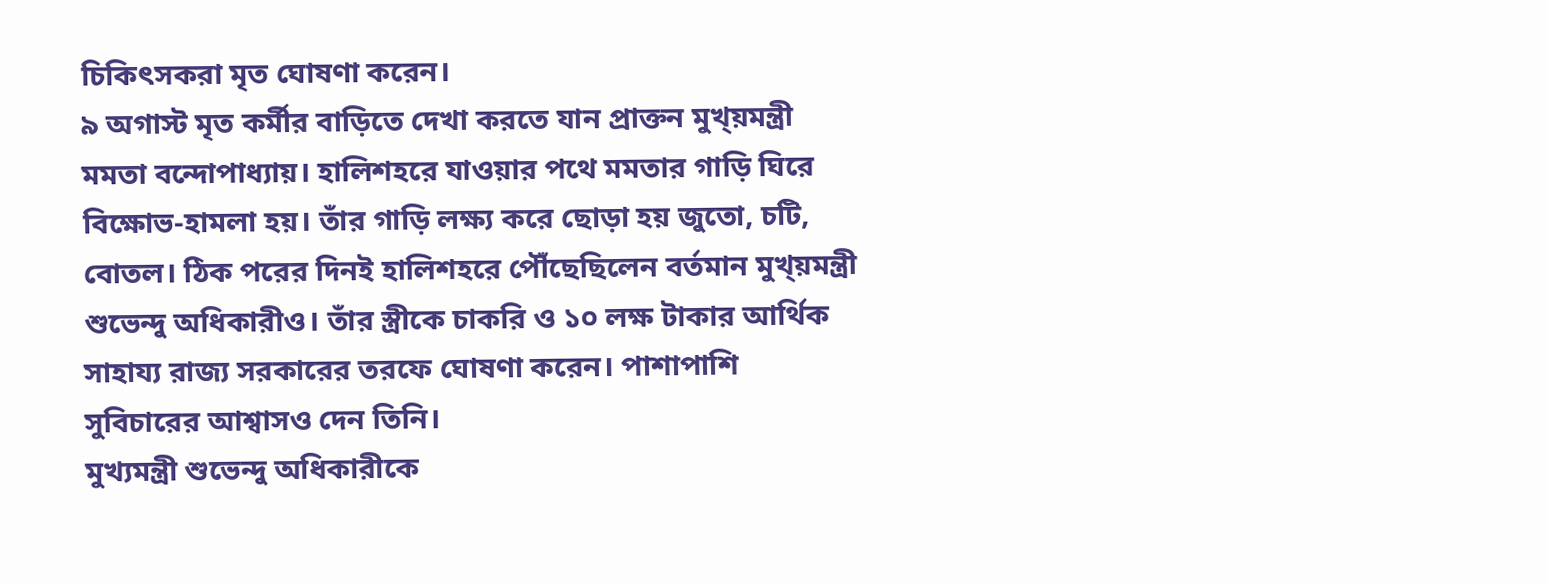চিকিৎসকরা মৃত ঘোষণা করেন।
৯ অগাস্ট মৃত কর্মীর বাড়িতে দেখা করতে যান প্রাক্তন মুখ্য়মন্ত্রী মমতা বন্দোপাধ্যায়। হালিশহরে যাওয়ার পথে মমতার গাড়ি ঘিরে বিক্ষোভ-হামলা হয়। তাঁর গাড়ি লক্ষ্য করে ছোড়া হয় জুতো, চটি, বোতল। ঠিক পরের দিনই হালিশহরে পৌঁছেছিলেন বর্তমান মুখ্য়মন্ত্রী শুভেন্দু অধিকারীও। তাঁর স্ত্রীকে চাকরি ও ১০ লক্ষ টাকার আর্থিক সাহায্য রাজ্য সরকারের তরফে ঘোষণা করেন। পাশাপাশি সুবিচারের আশ্বাসও দেন তিনি।
মুখ্যমন্ত্রী শুভেন্দু অধিকারীকে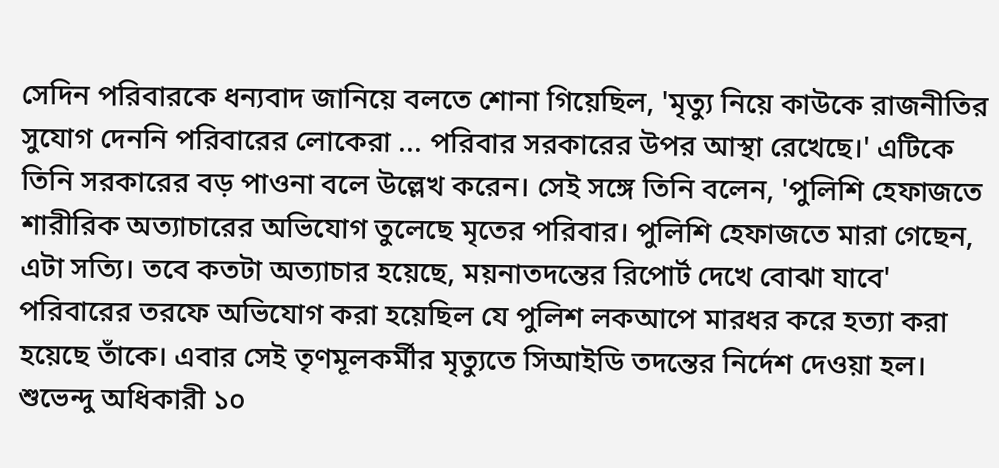সেদিন পরিবারকে ধন্যবাদ জানিয়ে বলতে শোনা গিয়েছিল, 'মৃত্যু নিয়ে কাউকে রাজনীতির সুযোগ দেননি পরিবারের লোকেরা ... পরিবার সরকারের উপর আস্থা রেখেছে।' এটিকে তিনি সরকারের বড় পাওনা বলে উল্লেখ করেন। সেই সঙ্গে তিনি বলেন, 'পুলিশি হেফাজতে শারীরিক অত্যাচারের অভিযোগ তুলেছে মৃতের পরিবার। পুলিশি হেফাজতে মারা গেছেন, এটা সত্যি। তবে কতটা অত্যাচার হয়েছে, ময়নাতদন্তের রিপোর্ট দেখে বোঝা যাবে'
পরিবারের তরফে অভিযোগ করা হয়েছিল যে পুলিশ লকআপে মারধর করে হত্যা করা হয়েছে তাঁকে। এবার সেই তৃণমূলকর্মীর মৃত্যুতে সিআইডি তদন্তের নির্দেশ দেওয়া হল। শুভেন্দু অধিকারী ১০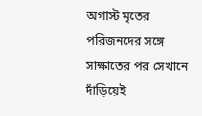অগাস্ট মৃতের পরিজনদের সঙ্গে সাক্ষাতের পর সেখানে দাঁড়িয়েই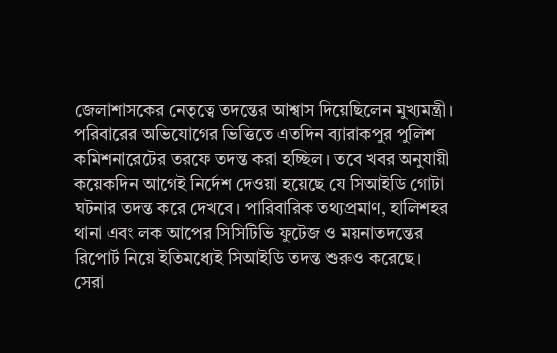জেলাশাসকের নেতৃত্বে তদন্তের আশ্বাস দিয়েছিলেন মুখ্যমন্ত্রী। পরিবারের অভিযোগের ভিত্তিতে এতদিন ব্যারাকপুর পুলিশ কমিশনারেটের তরফে তদন্ত করা হচ্ছিল। তবে খবর অনুযায়ী কয়েকদিন আগেই নির্দেশ দেওয়া হয়েছে যে সিআইডি গোটা ঘটনার তদন্ত করে দেখবে। পারিবারিক তথ্যপ্রমাণ, হালিশহর থানা এবং লক আপের সিসিটিভি ফুটেজ ও ময়নাতদন্তের রিপোর্ট নিয়ে ইতিমধ্যেই সিআইডি তদন্ত শুরুও করেছে।
সেরা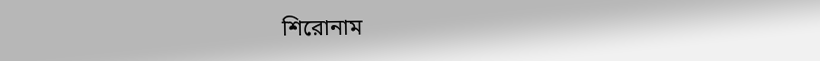শিরোনাম